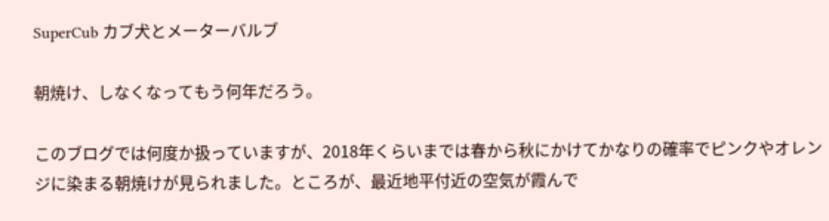SuperCub カブ犬とメーターバルブ

朝焼け、しなくなってもう何年だろう。

このブログでは何度か扱っていますが、2018年くらいまでは春から秋にかけてかなりの確率でピンクやオレンジに染まる朝焼けが見られました。ところが、最近地平付近の空気が霞んで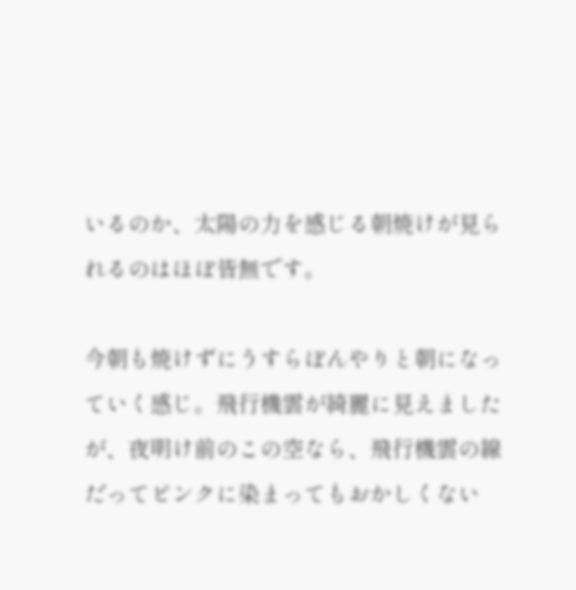いるのか、太陽の力を感じる朝焼けが見られるのはほぼ皆無です。

今朝も焼けずにうすらぼんやりと朝になっていく感じ。飛行機雲が綺麗に見えましたが、夜明け前のこの空なら、飛行機雲の線だってピンクに染まってもおかしくない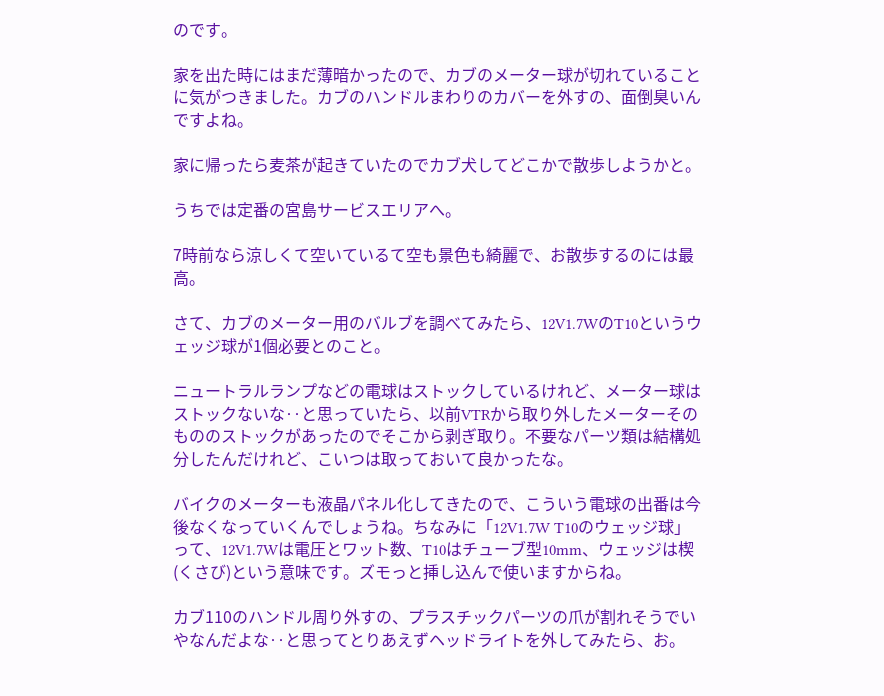のです。

家を出た時にはまだ薄暗かったので、カブのメーター球が切れていることに気がつきました。カブのハンドルまわりのカバーを外すの、面倒臭いんですよね。

家に帰ったら麦茶が起きていたのでカブ犬してどこかで散歩しようかと。

うちでは定番の宮島サービスエリアへ。

7時前なら涼しくて空いているて空も景色も綺麗で、お散歩するのには最高。

さて、カブのメーター用のバルブを調べてみたら、12V1.7WのT10というウェッジ球が1個必要とのこと。

ニュートラルランプなどの電球はストックしているけれど、メーター球はストックないな‥と思っていたら、以前VTRから取り外したメーターそのもののストックがあったのでそこから剥ぎ取り。不要なパーツ類は結構処分したんだけれど、こいつは取っておいて良かったな。

バイクのメーターも液晶パネル化してきたので、こういう電球の出番は今後なくなっていくんでしょうね。ちなみに「12V1.7W T10のウェッジ球」って、12V1.7Wは電圧とワット数、T10はチューブ型10mm、ウェッジは楔(くさび)という意味です。ズモっと挿し込んで使いますからね。

カブ110のハンドル周り外すの、プラスチックパーツの爪が割れそうでいやなんだよな‥と思ってとりあえずヘッドライトを外してみたら、お。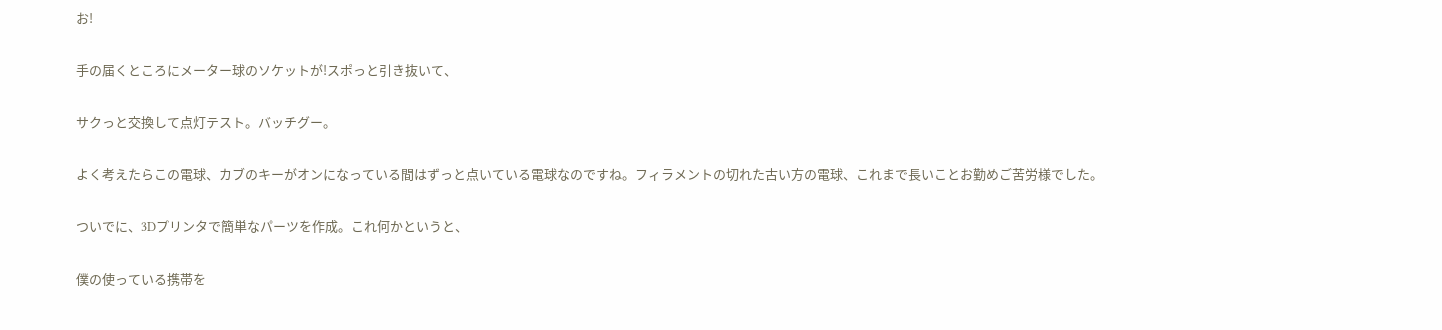お!

手の届くところにメーター球のソケットが!スポっと引き抜いて、

サクっと交換して点灯テスト。バッチグー。

よく考えたらこの電球、カブのキーがオンになっている間はずっと点いている電球なのですね。フィラメントの切れた古い方の電球、これまで長いことお勤めご苦労様でした。

ついでに、3Dプリンタで簡単なパーツを作成。これ何かというと、

僕の使っている携帯を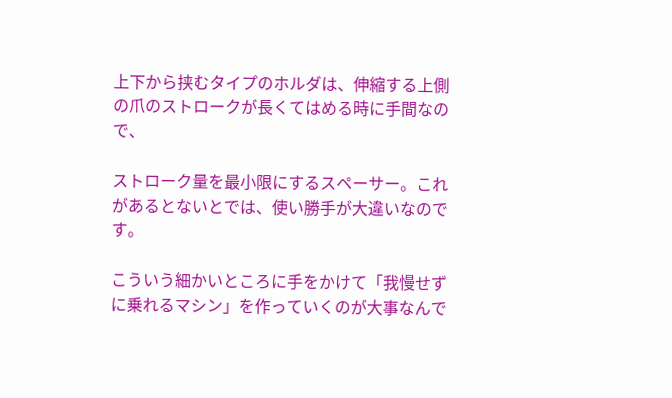上下から挟むタイプのホルダは、伸縮する上側の爪のストロークが長くてはめる時に手間なので、

ストローク量を最小限にするスペーサー。これがあるとないとでは、使い勝手が大違いなのです。

こういう細かいところに手をかけて「我慢せずに乗れるマシン」を作っていくのが大事なんで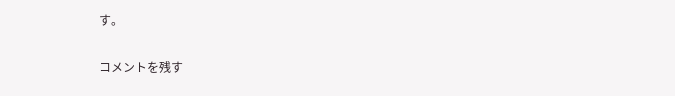す。

コメントを残す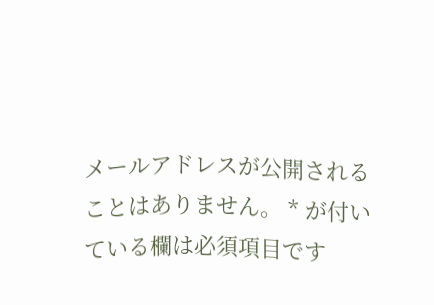メールアドレスが公開されることはありません。 * が付いている欄は必須項目です